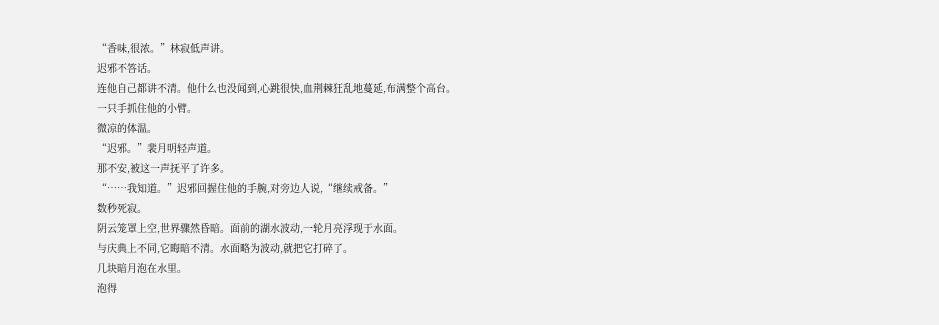“香味,很浓。”林寂低声讲。
迟邪不答话。
连他自己都讲不清。他什么也没闻到,心跳很快,血荆棘狂乱地蔓延,布满整个高台。
一只手抓住他的小臂。
微凉的体温。
“迟邪。”裴月明轻声道。
那不安,被这一声抚平了许多。
“……我知道。”迟邪回握住他的手腕,对旁边人说,“继续戒备。”
数秒死寂。
阴云笼罩上空,世界骤然昏暗。面前的湖水波动,一轮月亮浮现于水面。
与庆典上不同,它晦暗不清。水面略为波动,就把它打碎了。
几块暗月泡在水里。
泡得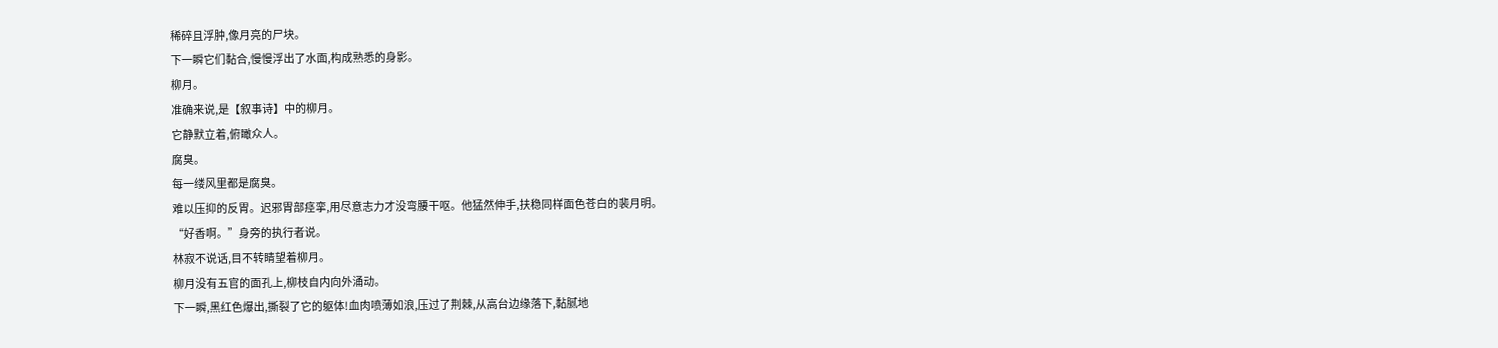稀碎且浮肿,像月亮的尸块。
下一瞬它们黏合,慢慢浮出了水面,构成熟悉的身影。
柳月。
准确来说,是【叙事诗】中的柳月。
它静默立着,俯瞰众人。
腐臭。
每一缕风里都是腐臭。
难以压抑的反胃。迟邪胃部痉挛,用尽意志力才没弯腰干呕。他猛然伸手,扶稳同样面色苍白的裴月明。
“好香啊。”身旁的执行者说。
林寂不说话,目不转睛望着柳月。
柳月没有五官的面孔上,柳枝自内向外涌动。
下一瞬,黑红色爆出,撕裂了它的躯体!血肉喷薄如浪,压过了荆棘,从高台边缘落下,黏腻地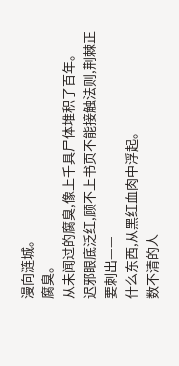漫向涟城。
腐臭。
从未闻过的腐臭,像上千具尸体堆积了百年。
迟邪眼底泛红,顾不上书页不能接触法则,荆棘正要刺出——
什么东西,从黑红血肉中浮起。
数不清的人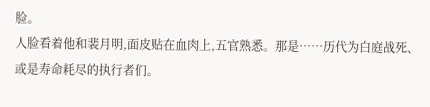脸。
人脸看着他和裴月明,面皮贴在血肉上,五官熟悉。那是……历代为白庭战死、或是寿命耗尽的执行者们。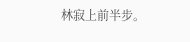林寂上前半步。